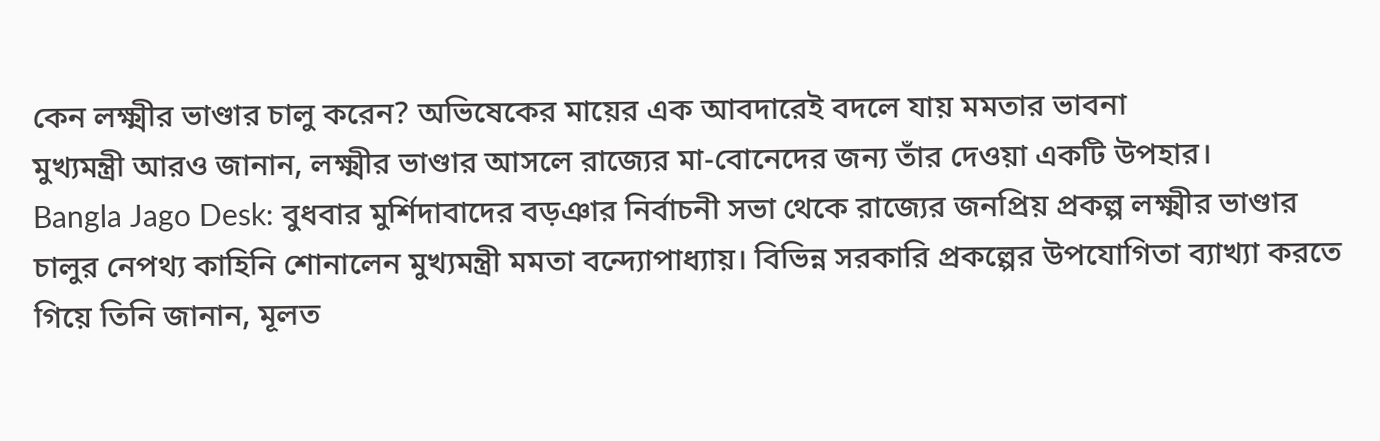কেন লক্ষ্মীর ভাণ্ডার চালু করেন? অভিষেকের মায়ের এক আবদারেই বদলে যায় মমতার ভাবনা
মুখ্যমন্ত্রী আরও জানান, লক্ষ্মীর ভাণ্ডার আসলে রাজ্যের মা-বোনেদের জন্য তাঁর দেওয়া একটি উপহার।
Bangla Jago Desk: বুধবার মুর্শিদাবাদের বড়ঞার নির্বাচনী সভা থেকে রাজ্যের জনপ্রিয় প্রকল্প লক্ষ্মীর ভাণ্ডার চালুর নেপথ্য কাহিনি শোনালেন মুখ্যমন্ত্রী মমতা বন্দ্যোপাধ্যায়। বিভিন্ন সরকারি প্রকল্পের উপযোগিতা ব্যাখ্যা করতে গিয়ে তিনি জানান, মূলত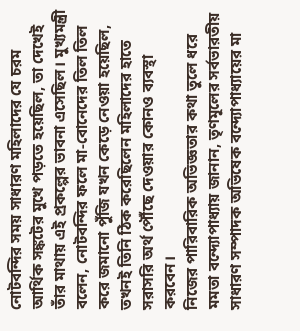নোটবন্দির সময় সাধারণ মহিলাদের যে চরম আর্থিক সঙ্কটের মুখে পড়তে হয়েছিল, তা দেখেই তাঁর মাথায় এই প্রকল্পের ভাবনা এসেছিল। মুখ্যমন্ত্রী বলেন, নোটবন্দির ফলে মা-বোনেদের তিল তিল করে জমানো পুঁজি যখন কেড়ে নেওয়া হয়েছিল, তখনই তিনি ঠিক করেছিলেন মহিলাদের হাতে সরাসরি অর্থ পৌঁছে দেওয়ার কোনও ব্যবস্থা করবেন।
নিজের পারিবারিক অভিজ্ঞতার কথা তুলে ধরে মমতা বন্দ্যোপাধ্যায় জানান, তৃণমূলের সর্বভারতীয় সাধারণ সম্পাদক অভিষেক বন্দ্যোপাধ্যায়ের মা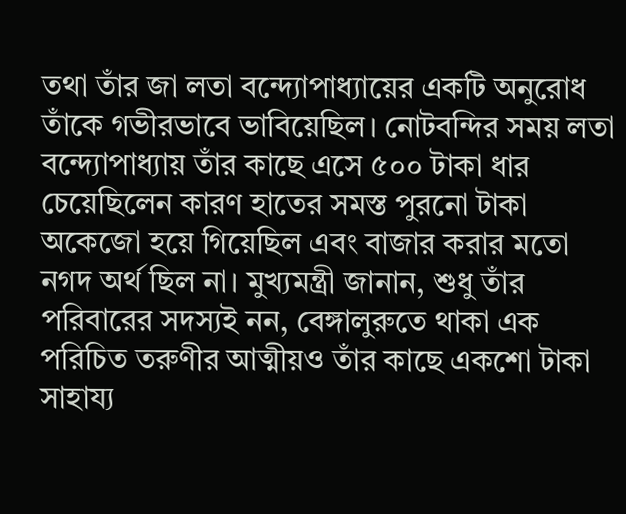তথা তাঁর জা লতা বন্দ্যোপাধ্যায়ের একটি অনুরোধ তাঁকে গভীরভাবে ভাবিয়েছিল। নোটবন্দির সময় লতা বন্দ্যোপাধ্যায় তাঁর কাছে এসে ৫০০ টাকা ধার চেয়েছিলেন কারণ হাতের সমস্ত পুরনো টাকা অকেজো হয়ে গিয়েছিল এবং বাজার করার মতো নগদ অর্থ ছিল না। মুখ্যমন্ত্রী জানান, শুধু তাঁর পরিবারের সদস্যই নন, বেঙ্গালুরুতে থাকা এক পরিচিত তরুণীর আত্মীয়ও তাঁর কাছে একশো টাকা সাহায্য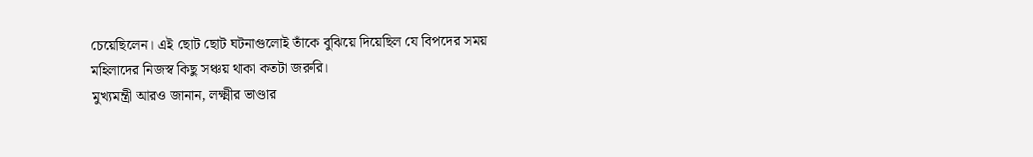চেয়েছিলেন। এই ছোট ছোট ঘটনাগুলোই তাঁকে বুঝিয়ে দিয়েছিল যে বিপদের সময় মহিলাদের নিজস্ব কিছু সঞ্চয় থাকা কতটা জরুরি।
মুখ্যমন্ত্রী আরও জানান, লক্ষ্মীর ভাণ্ডার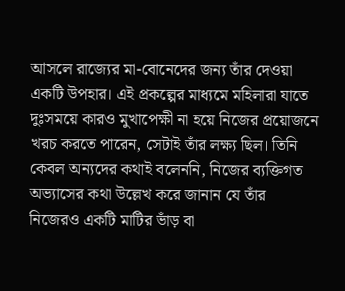আসলে রাজ্যের মা-বোনেদের জন্য তাঁর দেওয়া একটি উপহার। এই প্রকল্পের মাধ্যমে মহিলারা যাতে দুঃসময়ে কারও মুখাপেক্ষী না হয়ে নিজের প্রয়োজনে খরচ করতে পারেন, সেটাই তাঁর লক্ষ্য ছিল। তিনি কেবল অন্যদের কথাই বলেননি, নিজের ব্যক্তিগত অভ্যাসের কথা উল্লেখ করে জানান যে তাঁর নিজেরও একটি মাটির ভাঁড় বা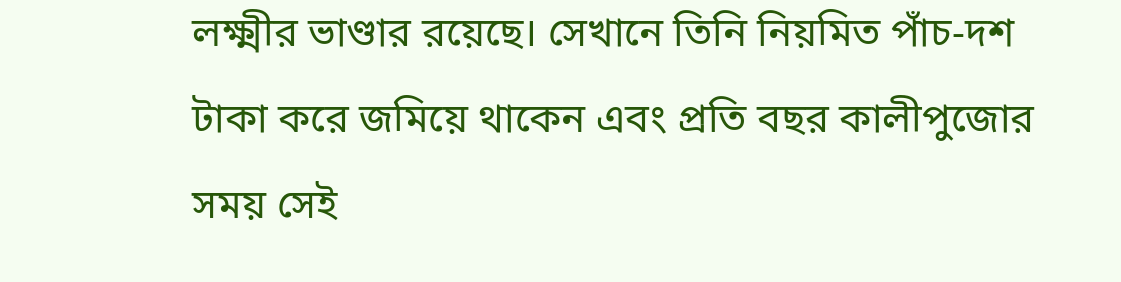লক্ষ্মীর ভাণ্ডার রয়েছে। সেখানে তিনি নিয়মিত পাঁচ-দশ টাকা করে জমিয়ে থাকেন এবং প্রতি বছর কালীপুজোর সময় সেই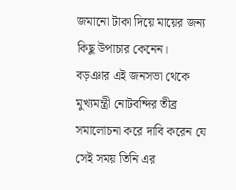জমানো টাকা দিয়ে মায়ের জন্য কিছু উপাচার কেনেন।
বড়ঞার এই জনসভা থেকে মুখ্যমন্ত্রী নোটবন্দির তীব্র সমালোচনা করে দাবি করেন যে সেই সময় তিনি এর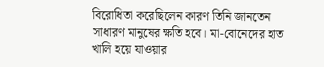বিরোধিতা করেছিলেন কারণ তিনি জানতেন সাধারণ মানুষের ক্ষতি হবে। মা-বোনেদের হাত খালি হয়ে যাওয়ার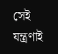সেই যন্ত্রণাই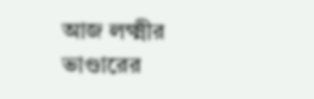আজ লক্ষ্মীর ভাণ্ডারের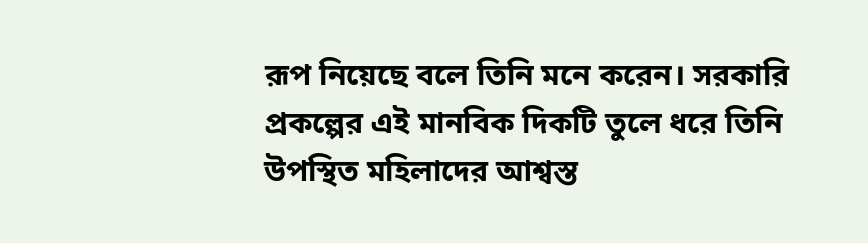রূপ নিয়েছে বলে তিনি মনে করেন। সরকারি প্রকল্পের এই মানবিক দিকটি তুলে ধরে তিনি উপস্থিত মহিলাদের আশ্বস্ত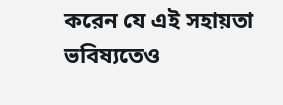করেন যে এই সহায়তা ভবিষ্যতেও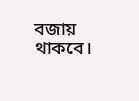বজায় থাকবে।